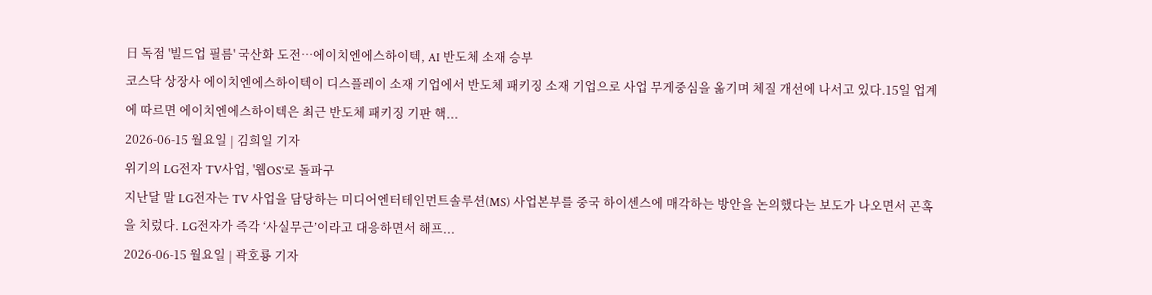日 독점 '빌드업 필름' 국산화 도전…에이치엔에스하이텍, AI 반도체 소재 승부
코스닥 상장사 에이치엔에스하이텍이 디스플레이 소재 기업에서 반도체 패키징 소재 기업으로 사업 무게중심을 옮기며 체질 개선에 나서고 있다.15일 업계에 따르면 에이치엔에스하이텍은 최근 반도체 패키징 기판 핵...
2026-06-15 월요일 | 김희일 기자
위기의 LG전자 TV사업, '웹OS'로 돌파구
지난달 말 LG전자는 TV 사업을 담당하는 미디어엔터테인먼트솔루션(MS) 사업본부를 중국 하이센스에 매각하는 방안을 논의했다는 보도가 나오면서 곤혹을 치렀다. LG전자가 즉각 ‘사실무근’이라고 대응하면서 해프...
2026-06-15 월요일 | 곽호룡 기자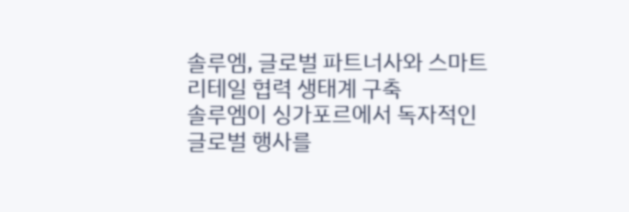솔루엠, 글로벌 파트너사와 스마트 리테일 협력 생태계 구축
솔루엠이 싱가포르에서 독자적인 글로벌 행사를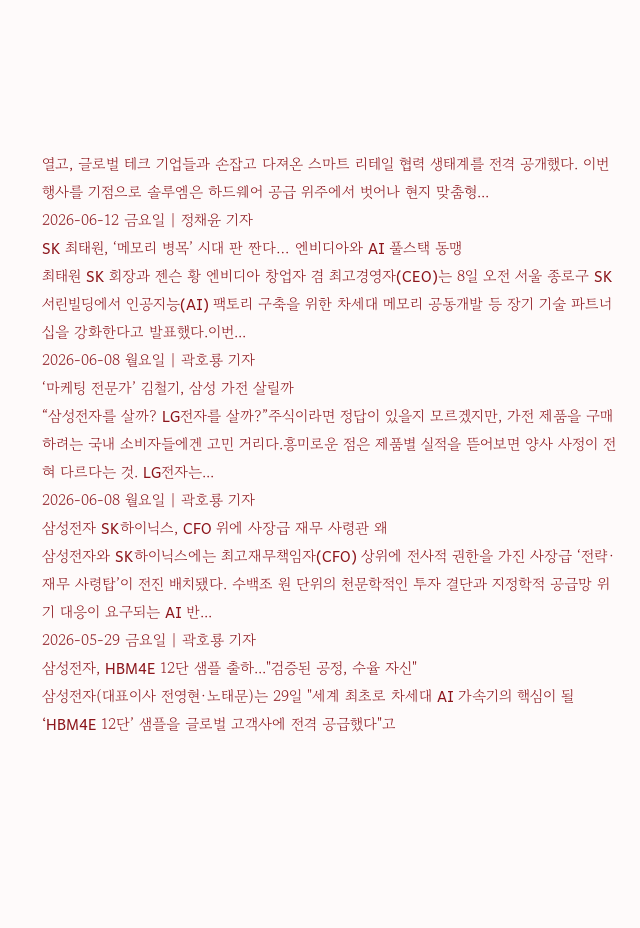열고, 글로벌 테크 기업들과 손잡고 다져온 스마트 리테일 협력 생태계를 전격 공개했다. 이번 행사를 기점으로 솔루엠은 하드웨어 공급 위주에서 벗어나 현지 맞춤형...
2026-06-12 금요일 | 정채윤 기자
SK 최태원, ‘메모리 병목’ 시대 판 짠다… 엔비디아와 AI 풀스택 동맹
최태원 SK 회장과 젠슨 황 엔비디아 창업자 겸 최고경영자(CEO)는 8일 오전 서울 종로구 SK서린빌딩에서 인공지능(AI) 팩토리 구축을 위한 차세대 메모리 공동개발 등 장기 기술 파트너십을 강화한다고 발표했다.이번...
2026-06-08 월요일 | 곽호룡 기자
‘마케팅 전문가’ 김철기, 삼성 가전 살릴까
“삼성전자를 살까? LG전자를 살까?”주식이라면 정답이 있을지 모르겠지만, 가전 제품을 구매하려는 국내 소비자들에겐 고민 거리다.흥미로운 점은 제품별 실적을 뜯어보면 양사 사정이 전혀 다르다는 것. LG전자는...
2026-06-08 월요일 | 곽호룡 기자
삼성전자 SK하이닉스, CFO 위에 사장급 재무 사령관 왜
삼성전자와 SK하이닉스에는 최고재무책임자(CFO) 상위에 전사적 권한을 가진 사장급 ‘전략·재무 사령탑’이 전진 배치됐다. 수백조 원 단위의 천문학적인 투자 결단과 지정학적 공급망 위기 대응이 요구되는 AI 반...
2026-05-29 금요일 | 곽호룡 기자
삼성전자, HBM4E 12단 샘플 출하..."검증된 공정, 수율 자신"
삼성전자(대표이사 전영현·노태문)는 29일 "세계 최초로 차세대 AI 가속기의 핵심이 될 ‘HBM4E 12단’ 샘플을 글로벌 고객사에 전격 공급했다"고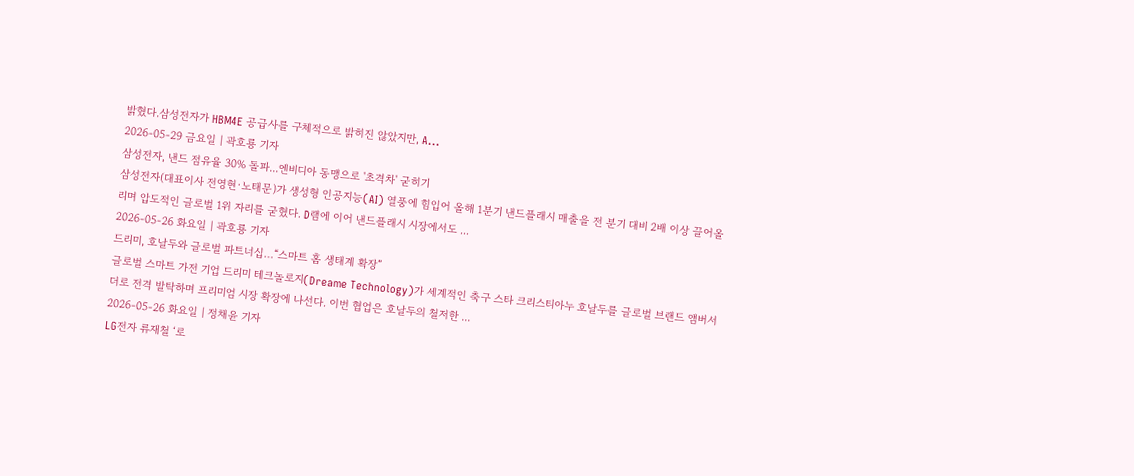밝혔다.삼성전자가 HBM4E 공급사를 구체적으로 밝히진 않았지만, A...
2026-05-29 금요일 | 곽호룡 기자
삼성전자, 낸드 점유율 30% 돌파...엔비디아 동맹으로 '초격차' 굳히기
삼성전자(대표이사 전영현·노태문)가 생성형 인공지능(AI) 열풍에 힘입어 올해 1분기 낸드플래시 매출을 전 분기 대비 2배 이상 끌어올리며 압도적인 글로벌 1위 자리를 굳혔다. D램에 이어 낸드플래시 시장에서도 ...
2026-05-26 화요일 | 곽호룡 기자
드리미, 호날두와 글로벌 파트너십…“스마트 홈 생태계 확장”
글로벌 스마트 가전 기업 드리미 테크놀로지(Dreame Technology)가 세계적인 축구 스타 크리스티아누 호날두를 글로벌 브랜드 앰버서더로 전격 발탁하며 프리미엄 시장 확장에 나선다. 이번 협업은 호날두의 철저한 ...
2026-05-26 화요일 | 정채윤 기자
LG전자 류재철 ‘로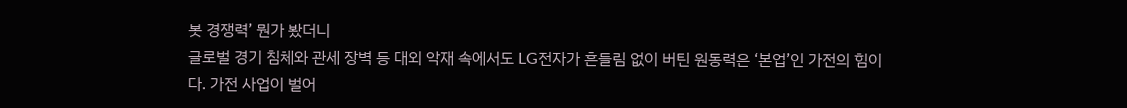봇 경쟁력’ 뭔가 봤더니
글로벌 경기 침체와 관세 장벽 등 대외 악재 속에서도 LG전자가 흔들림 없이 버틴 원동력은 ‘본업’인 가전의 힘이다. 가전 사업이 벌어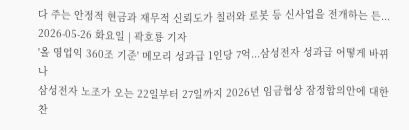다 주는 안정적 현금과 재무적 신뢰도가 칠러와 로봇 등 신사업을 전개하는 든...
2026-05-26 화요일 | 곽호룡 기자
'올 영업익 360조 기준' 메모리 성과급 1인당 7억...삼성전자 성과급 어떻게 바뀌나
삼성전자 노조가 오는 22일부터 27일까지 2026년 임금협상 잠정합의안에 대한 찬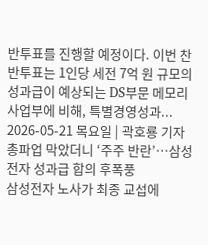반투표를 진행할 예정이다. 이번 찬반투표는 1인당 세전 7억 원 규모의 성과급이 예상되는 DS부문 메모리 사업부에 비해, 특별경영성과...
2026-05-21 목요일 | 곽호룡 기자
총파업 막았더니 ‘주주 반란’…삼성전자 성과급 합의 후폭풍
삼성전자 노사가 최종 교섭에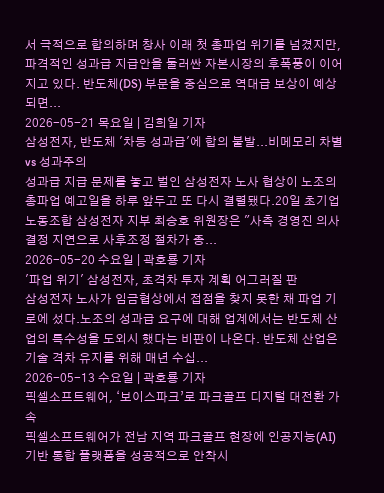서 극적으로 합의하며 창사 이래 첫 총파업 위기를 넘겼지만, 파격적인 성과급 지급안을 둘러싼 자본시장의 후폭풍이 이어지고 있다. 반도체(DS) 부문을 중심으로 역대급 보상이 예상되면...
2026-05-21 목요일 | 김희일 기자
삼성전자, 반도체 '차등 성과급'에 합의 불발...비메모리 차별 vs 성과주의
성과급 지급 문제를 놓고 벌인 삼성전자 노사 협상이 노조의 총파업 예고일을 하루 앞두고 또 다시 결렬됐다.20일 초기업노동조합 삼성전자 지부 최승호 위원장은 "사측 경영진 의사결정 지연으로 사후조정 절차가 종...
2026-05-20 수요일 | 곽호룡 기자
'파업 위기' 삼성전자, 초격차 투자 계획 어그러질 판
삼성전자 노사가 임금협상에서 접점을 찾지 못한 채 파업 기로에 섰다.노조의 성과급 요구에 대해 업계에서는 반도체 산업의 특수성을 도외시 했다는 비판이 나온다. 반도체 산업은 기술 격차 유지를 위해 매년 수십...
2026-05-13 수요일 | 곽호룡 기자
픽셀소프트웨어, ‘보이스파크’로 파크골프 디지털 대전환 가속
픽셀소프트웨어가 전남 지역 파크골프 현장에 인공지능(AI) 기반 통합 플랫폼을 성공적으로 안착시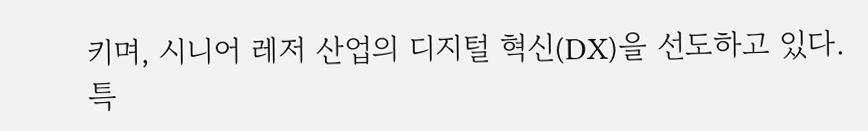키며, 시니어 레저 산업의 디지털 혁신(DX)을 선도하고 있다. 특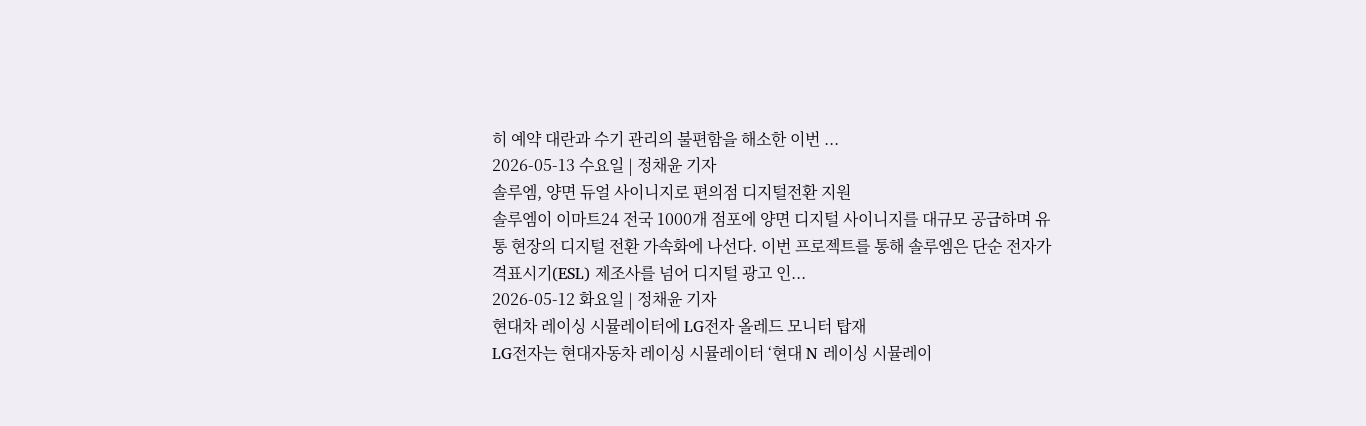히 예약 대란과 수기 관리의 불편함을 해소한 이번 ...
2026-05-13 수요일 | 정채윤 기자
솔루엠, 양면 듀얼 사이니지로 편의점 디지털전환 지원
솔루엠이 이마트24 전국 1000개 점포에 양면 디지털 사이니지를 대규모 공급하며 유통 현장의 디지털 전환 가속화에 나선다. 이번 프로젝트를 통해 솔루엠은 단순 전자가격표시기(ESL) 제조사를 넘어 디지털 광고 인...
2026-05-12 화요일 | 정채윤 기자
현대차 레이싱 시뮬레이터에 LG전자 올레드 모니터 탑재
LG전자는 현대자동차 레이싱 시뮬레이터 ‘현대 N 레이싱 시뮬레이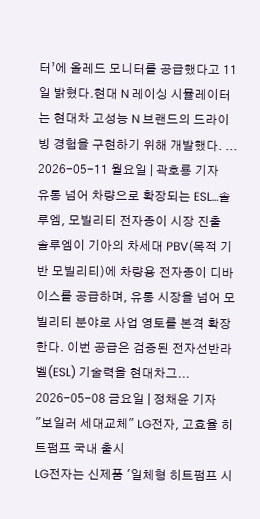터’에 올레드 모니터를 공급했다고 11일 밝혔다.현대 N 레이싱 시뮬레이터는 현대차 고성능 N 브랜드의 드라이빙 경험을 구현하기 위해 개발했다. ...
2026-05-11 월요일 | 곽호룡 기자
유통 넘어 차량으로 확장되는 ESL…솔루엠, 모빌리티 전자종이 시장 진출
솔루엠이 기아의 차세대 PBV(목적 기반 모빌리티)에 차량용 전자종이 디바이스를 공급하며, 유통 시장을 넘어 모빌리티 분야로 사업 영토를 본격 확장한다. 이번 공급은 검증된 전자선반라벨(ESL) 기술력을 현대차그...
2026-05-08 금요일 | 정채윤 기자
"보일러 세대교체" LG전자, 고효율 히트펌프 국내 출시
LG전자는 신제품 '일체형 히트펌프 시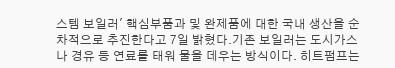스템 보일러' 핵심부품과 및 완제품에 대한 국내 생산을 순차적으로 추진한다고 7일 밝혔다.기존 보일러는 도시가스나 경유 등 연료를 태워 물을 데우는 방식이다. 히트펌프는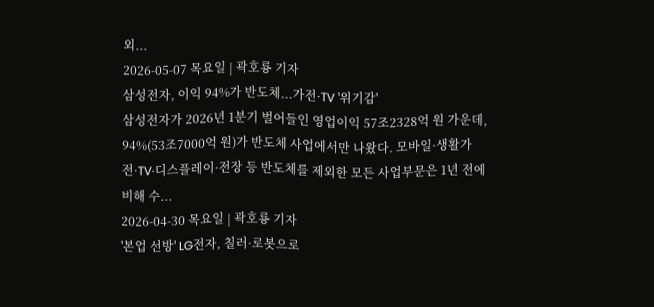외...
2026-05-07 목요일 | 곽호룡 기자
삼성전자, 이익 94%가 반도체...가전·TV '위기감'
삼성전자가 2026년 1분기 벌어들인 영업이익 57조2328억 원 가운데, 94%(53조7000억 원)가 반도체 사업에서만 나왔다. 모바일·생활가전·TV·디스플레이·전장 등 반도체를 제외한 모든 사업부문은 1년 전에 비해 수...
2026-04-30 목요일 | 곽호룡 기자
'본업 선방' LG전자, 칠러·로봇으로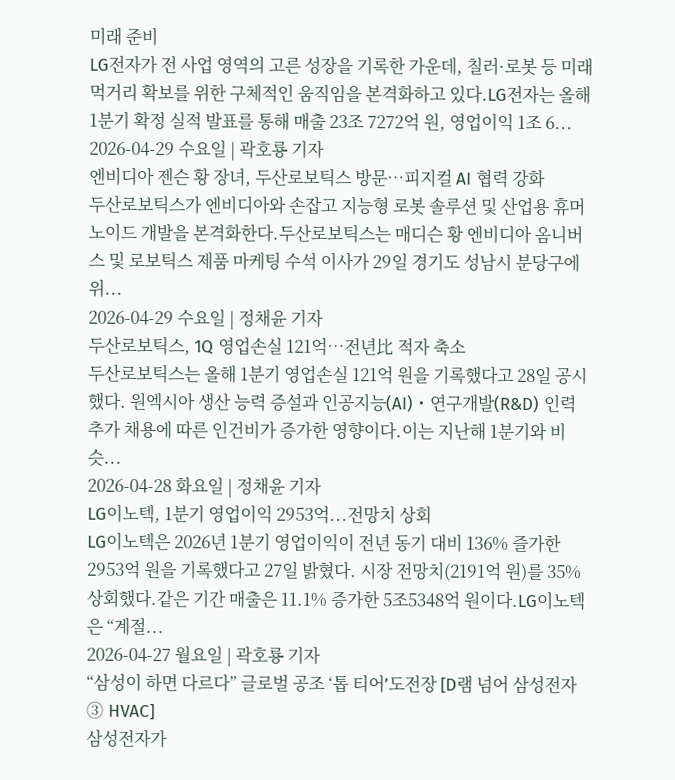미래 준비
LG전자가 전 사업 영역의 고른 성장을 기록한 가운데, 칠러·로봇 등 미래 먹거리 확보를 위한 구체적인 움직임을 본격화하고 있다.LG전자는 올해 1분기 확정 실적 발표를 통해 매출 23조 7272억 원, 영업이익 1조 6...
2026-04-29 수요일 | 곽호룡 기자
엔비디아 젠슨 황 장녀, 두산로보틱스 방문…피지컬 AI 협력 강화
두산로보틱스가 엔비디아와 손잡고 지능형 로봇 솔루션 및 산업용 휴머노이드 개발을 본격화한다.두산로보틱스는 매디슨 황 엔비디아 옴니버스 및 로보틱스 제품 마케팅 수석 이사가 29일 경기도 성남시 분당구에 위...
2026-04-29 수요일 | 정채윤 기자
두산로보틱스, 1Q 영업손실 121억…전년比 적자 축소
두산로보틱스는 올해 1분기 영업손실 121억 원을 기록했다고 28일 공시했다. 원엑시아 생산 능력 증설과 인공지능(AI)・연구개발(R&D) 인력 추가 채용에 따른 인건비가 증가한 영향이다.이는 지난해 1분기와 비슷...
2026-04-28 화요일 | 정채윤 기자
LG이노텍, 1분기 영업이익 2953억...전망치 상회
LG이노텍은 2026년 1분기 영업이익이 전년 동기 대비 136% 즐가한 2953억 원을 기록했다고 27일 밝혔다. 시장 전망치(2191억 원)를 35% 상회했다.같은 기간 매출은 11.1% 증가한 5조5348억 원이다.LG이노텍은 “계절...
2026-04-27 월요일 | 곽호룡 기자
“삼성이 하면 다르다” 글로벌 공조 ‘톱 티어ʼ도전장 [D램 넘어 삼성전자 ③ HVAC]
삼성전자가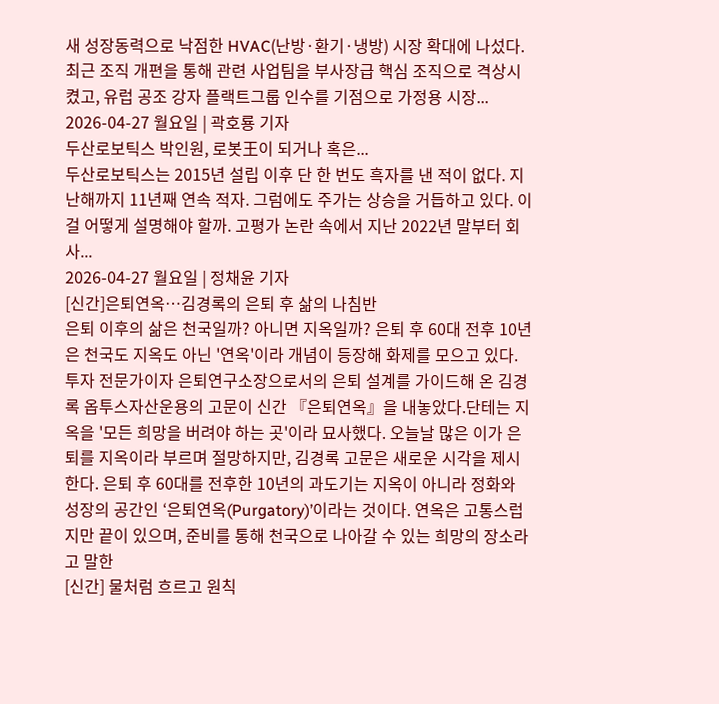새 성장동력으로 낙점한 HVAC(난방·환기·냉방) 시장 확대에 나섰다.최근 조직 개편을 통해 관련 사업팀을 부사장급 핵심 조직으로 격상시켰고, 유럽 공조 강자 플랙트그룹 인수를 기점으로 가정용 시장...
2026-04-27 월요일 | 곽호룡 기자
두산로보틱스 박인원, 로봇王이 되거나 혹은...
두산로보틱스는 2015년 설립 이후 단 한 번도 흑자를 낸 적이 없다. 지난해까지 11년째 연속 적자. 그럼에도 주가는 상승을 거듭하고 있다. 이걸 어떻게 설명해야 할까. 고평가 논란 속에서 지난 2022년 말부터 회사...
2026-04-27 월요일 | 정채윤 기자
[신간]은퇴연옥…김경록의 은퇴 후 삶의 나침반
은퇴 이후의 삶은 천국일까? 아니면 지옥일까? 은퇴 후 60대 전후 10년은 천국도 지옥도 아닌 '연옥'이라 개념이 등장해 화제를 모으고 있다.투자 전문가이자 은퇴연구소장으로서의 은퇴 설계를 가이드해 온 김경록 옵투스자산운용의 고문이 신간 『은퇴연옥』을 내놓았다.단테는 지옥을 '모든 희망을 버려야 하는 곳'이라 묘사했다. 오늘날 많은 이가 은퇴를 지옥이라 부르며 절망하지만, 김경록 고문은 새로운 시각을 제시한다. 은퇴 후 60대를 전후한 10년의 과도기는 지옥이 아니라 정화와 성장의 공간인 ‘은퇴연옥(Purgatory)’이라는 것이다. 연옥은 고통스럽지만 끝이 있으며, 준비를 통해 천국으로 나아갈 수 있는 희망의 장소라고 말한
[신간] 물처럼 흐르고 원칙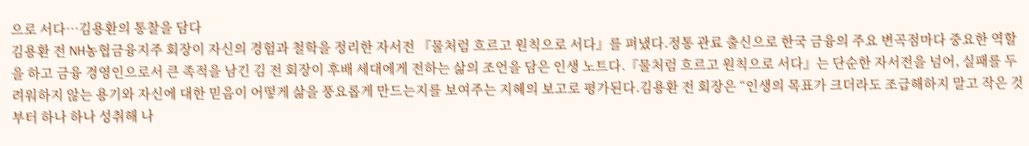으로 서다…김용환의 통찰을 담다
김용환 전 NH농협금융지주 회장이 자신의 경험과 철학을 정리한 자서전 『물처럼 흐르고 원칙으로 서다』를 펴냈다.정통 관료 출신으로 한국 금융의 주요 변곡점마다 중요한 역할을 하고 금융 경영인으로서 큰 족적을 남긴 김 전 회장이 후배 세대에게 전하는 삶의 조언을 담은 인생 노트다.『물처럼 흐르고 원칙으로 서다』는 단순한 자서전을 넘어, 실패를 두려워하지 않는 용기와 자신에 대한 믿음이 어떻게 삶을 풍요롭게 만드는지를 보여주는 지혜의 보고로 평가된다.김용환 전 회장은 “인생의 목표가 크더라도 조급해하지 말고 작은 것부터 하나 하나 성취해 나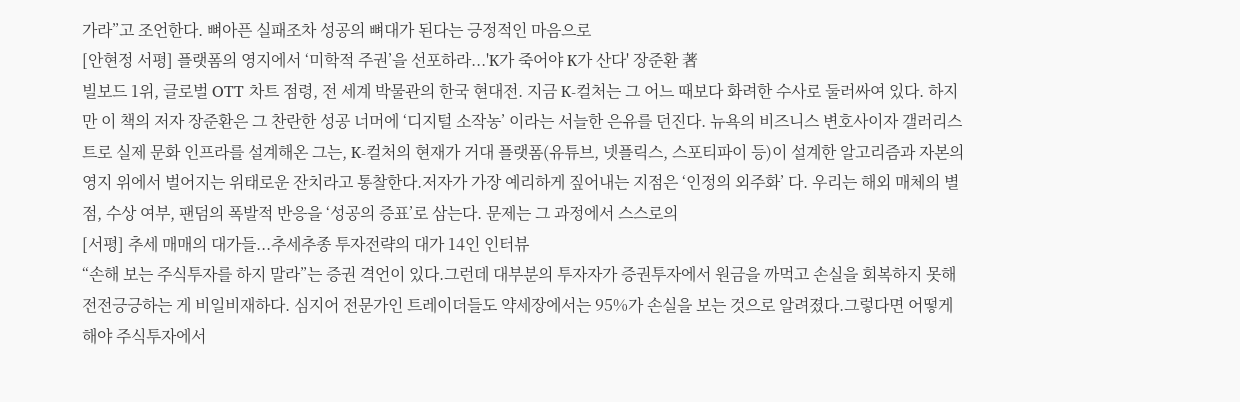가라”고 조언한다. 뼈아픈 실패조차 성공의 뼈대가 된다는 긍정적인 마음으로
[안현정 서평] 플랫폼의 영지에서 ‘미학적 주권’을 선포하라...'K가 죽어야 K가 산다' 장준환 著
빌보드 1위, 글로벌 OTT 차트 점령, 전 세계 박물관의 한국 현대전. 지금 K-컬처는 그 어느 때보다 화려한 수사로 둘러싸여 있다. 하지만 이 책의 저자 장준환은 그 찬란한 성공 너머에 ‘디지털 소작농’ 이라는 서늘한 은유를 던진다. 뉴욕의 비즈니스 변호사이자 갤러리스트로 실제 문화 인프라를 설계해온 그는, K-컬처의 현재가 거대 플랫폼(유튜브, 넷플릭스, 스포티파이 등)이 설계한 알고리즘과 자본의 영지 위에서 벌어지는 위태로운 잔치라고 통찰한다.저자가 가장 예리하게 짚어내는 지점은 ‘인정의 외주화’ 다. 우리는 해외 매체의 별점, 수상 여부, 팬덤의 폭발적 반응을 ‘성공의 증표’로 삼는다. 문제는 그 과정에서 스스로의
[서평] 추세 매매의 대가들...추세추종 투자전략의 대가 14인 인터뷰
“손해 보는 주식투자를 하지 말라”는 증권 격언이 있다.그런데 대부분의 투자자가 증권투자에서 원금을 까먹고 손실을 회복하지 못해 전전긍긍하는 게 비일비재하다. 심지어 전문가인 트레이더들도 약세장에서는 95%가 손실을 보는 것으로 알려졌다.그렇다면 어떻게 해야 주식투자에서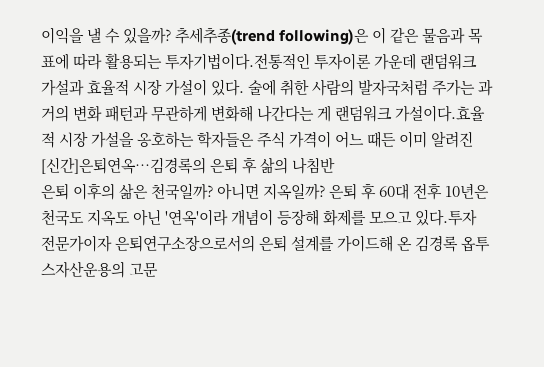이익을 낼 수 있을까? 추세추종(trend following)은 이 같은 물음과 목표에 따라 활용되는 투자기법이다.전통적인 투자이론 가운데 랜덤워크 가설과 효율적 시장 가설이 있다. 술에 취한 사람의 발자국처럼 주가는 과거의 변화 패턴과 무관하게 변화해 나간다는 게 랜덤워크 가설이다.효율적 시장 가설을 옹호하는 학자들은 주식 가격이 어느 때든 이미 알려진
[신간]은퇴연옥…김경록의 은퇴 후 삶의 나침반
은퇴 이후의 삶은 천국일까? 아니면 지옥일까? 은퇴 후 60대 전후 10년은 천국도 지옥도 아닌 '연옥'이라 개념이 등장해 화제를 모으고 있다.투자 전문가이자 은퇴연구소장으로서의 은퇴 설계를 가이드해 온 김경록 옵투스자산운용의 고문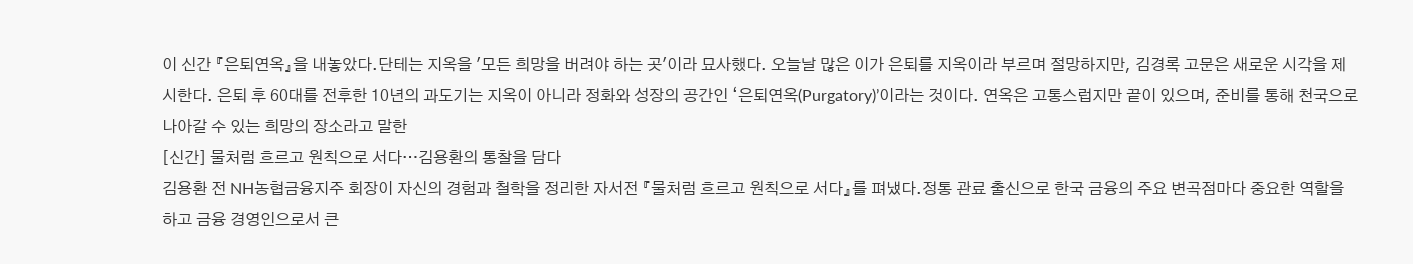이 신간 『은퇴연옥』을 내놓았다.단테는 지옥을 '모든 희망을 버려야 하는 곳'이라 묘사했다. 오늘날 많은 이가 은퇴를 지옥이라 부르며 절망하지만, 김경록 고문은 새로운 시각을 제시한다. 은퇴 후 60대를 전후한 10년의 과도기는 지옥이 아니라 정화와 성장의 공간인 ‘은퇴연옥(Purgatory)’이라는 것이다. 연옥은 고통스럽지만 끝이 있으며, 준비를 통해 천국으로 나아갈 수 있는 희망의 장소라고 말한
[신간] 물처럼 흐르고 원칙으로 서다…김용환의 통찰을 담다
김용환 전 NH농협금융지주 회장이 자신의 경험과 철학을 정리한 자서전 『물처럼 흐르고 원칙으로 서다』를 펴냈다.정통 관료 출신으로 한국 금융의 주요 변곡점마다 중요한 역할을 하고 금융 경영인으로서 큰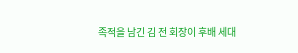족적을 남긴 김 전 회장이 후배 세대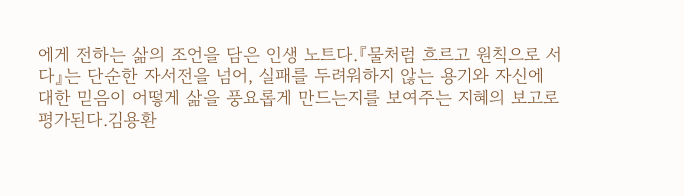에게 전하는 삶의 조언을 담은 인생 노트다.『물처럼 흐르고 원칙으로 서다』는 단순한 자서전을 넘어, 실패를 두려워하지 않는 용기와 자신에 대한 믿음이 어떻게 삶을 풍요롭게 만드는지를 보여주는 지혜의 보고로 평가된다.김용환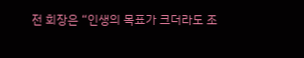전 회장은 “인생의 목표가 크더라도 조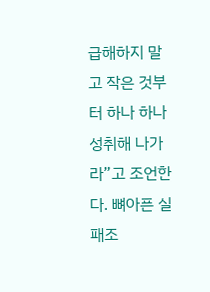급해하지 말고 작은 것부터 하나 하나 성취해 나가라”고 조언한다. 뼈아픈 실패조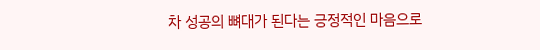차 성공의 뼈대가 된다는 긍정적인 마음으로